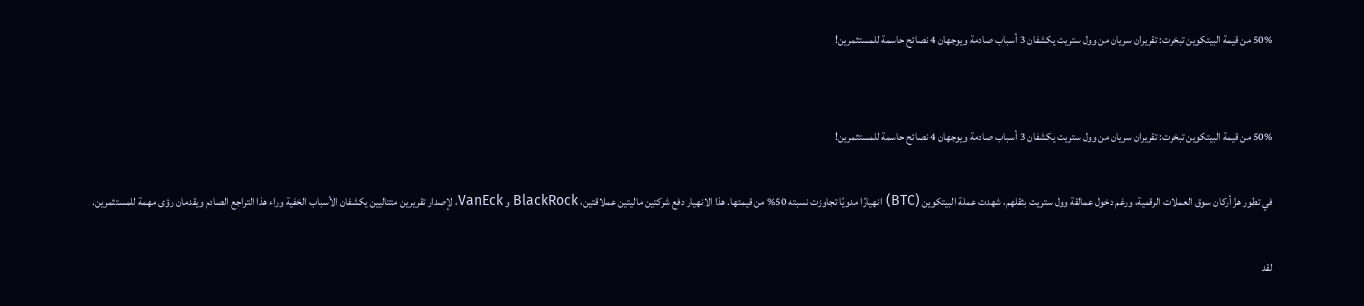50% من قيمة البيتكوين تبخرت: تقريران سريان من وول ستريت يكشفان 3 أسباب صادمة ويوجهان 4 نصائح حاسمة للمستثمرين!


50% من قيمة البيتكوين تبخرت: تقريران سريان من وول ستريت يكشفان 3 أسباب صادمة ويوجهان 4 نصائح حاسمة للمستثمرين!

في تطور هزّ أركان سوق العملات الرقمية، ورغم دخول عمالقة وول ستريت بثقلهم، شهدت عملة البيتكوين (BTC) انهيارًا مدويًا تجاوزت نسبته 50% من قيمتها. هذا الانهيار دفع شركتين ماليتين عملاقتين، BlackRock و VanEck، لإصدار تقريرين متتاليين يكشفان الأسباب الخفية وراء هذا التراجع الصادم ويقدمان رؤى مهمة للمستثمرين.

لقد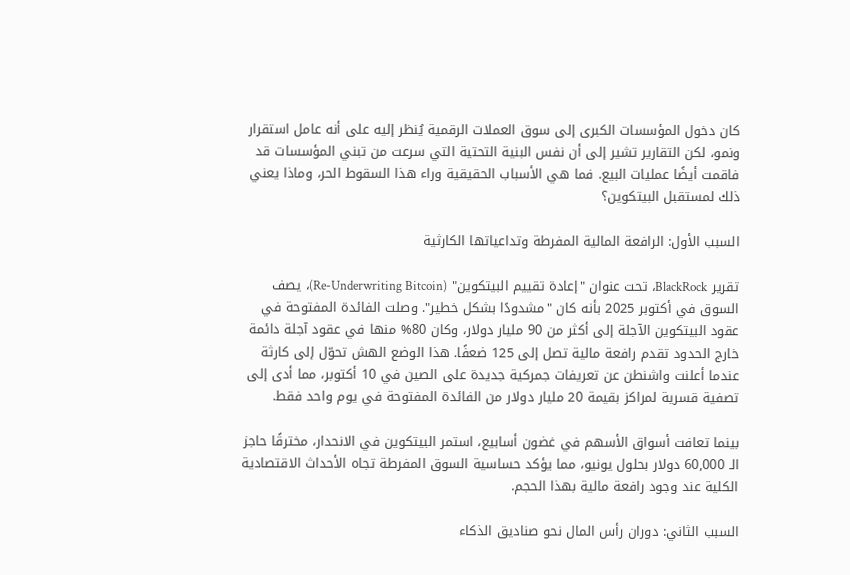كان دخول المؤسسات الكبرى إلى سوق العملات الرقمية يُنظر إليه على أنه عامل استقرار ونمو، لكن التقارير تشير إلى أن نفس البنية التحتية التي سرعت من تبني المؤسسات قد فاقمت أيضًا عمليات البيع. فما هي الأسباب الحقيقية وراء هذا السقوط الحر، وماذا يعني ذلك لمستقبل البيتكوين؟

السبب الأول: الرافعة المالية المفرطة وتداعياتها الكارثية

تقرير BlackRock، تحت عنوان "إعادة تقييم البيتكوين" (Re-Underwriting Bitcoin)، يصف السوق في أكتوبر 2025 بأنه كان "مشدودًا بشكل خطير". وصلت الفائدة المفتوحة في عقود البيتكوين الآجلة إلى أكثر من 90 مليار دولار، وكان 80% منها في عقود آجلة دائمة خارج الحدود تقدم رافعة مالية تصل إلى 125 ضعفًا. هذا الوضع الهش تحوّل إلى كارثة عندما أعلنت واشنطن عن تعريفات جمركية جديدة على الصين في 10 أكتوبر، مما أدى إلى تصفية قسرية لمراكز بقيمة 20 مليار دولار من الفائدة المفتوحة في يوم واحد فقط.

بينما تعافت أسواق الأسهم في غضون أسابيع، استمر البيتكوين في الانحدار، مخترقًا حاجز الـ 60,000 دولار بحلول يونيو، مما يؤكد حساسية السوق المفرطة تجاه الأحداث الاقتصادية الكلية عند وجود رافعة مالية بهذا الحجم.

السبب الثاني: دوران رأس المال نحو صناديق الذكاء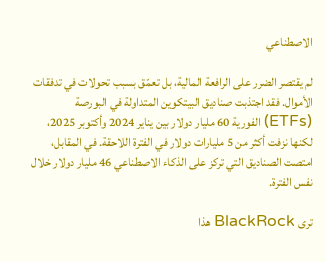الاصطناعي

لم يقتصر الضرر على الرافعة المالية، بل تعمّق بسبب تحولات في تدفقات الأموال. فقد اجتذبت صناديق البيتكوين المتداولة في البورصة (ETFs) الفورية 60 مليار دولار بين يناير 2024 وأكتوبر 2025، لكنها نزفت أكثر من 5 مليارات دولار في الفترة اللاحقة. في المقابل، امتصت الصناديق التي تركز على الذكاء الاصطناعي 46 مليار دولار خلال نفس الفترة.

ترى BlackRock هذا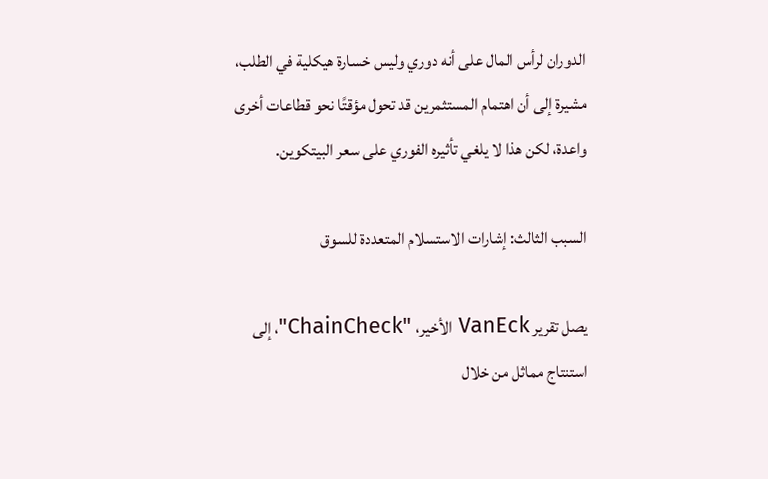الدوران لرأس المال على أنه دوري وليس خسارة هيكلية في الطلب، مشيرة إلى أن اهتمام المستثمرين قد تحول مؤقتًا نحو قطاعات أخرى واعدة، لكن هذا لا يلغي تأثيره الفوري على سعر البيتكوين.

السبب الثالث: إشارات الاستسلام المتعددة للسوق

يصل تقرير VanEck الأخير، "ChainCheck"، إلى استنتاج مماثل من خلال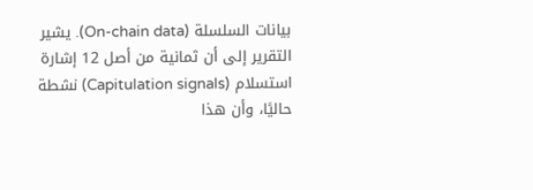بيانات السلسلة (On-chain data). يشير التقرير إلى أن ثمانية من أصل 12 إشارة استسلام (Capitulation signals) نشطة حاليًا، وأن هذا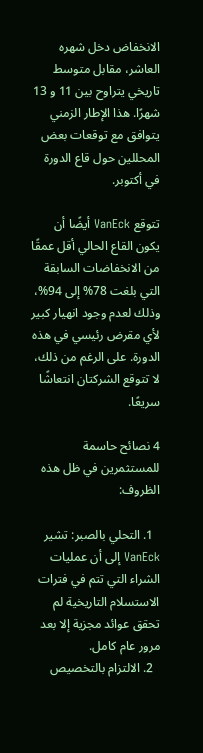الانخفاض دخل شهره العاشر، مقابل متوسط تاريخي يتراوح بين 11 و 13 شهرًا. هذا الإطار الزمني يتوافق مع توقعات بعض المحللين حول قاع الدورة في أكتوبر.

تتوقع VanEck أيضًا أن يكون القاع الحالي أقل عمقًا من الانخفاضات السابقة التي بلغت 78% إلى 94%، وذلك لعدم وجود انهيار كبير لأي مقرض رئيسي في هذه الدورة. على الرغم من ذلك، لا تتوقع الشركتان انتعاشًا سريعًا.

4 نصائح حاسمة للمستثمرين في ظل هذه الظروف:

  1. التحلي بالصبر: تشير VanEck إلى أن عمليات الشراء التي تتم في فترات الاستسلام التاريخية لم تحقق عوائد مجزية إلا بعد مرور عام كامل.
  2. الالتزام بالتخصيص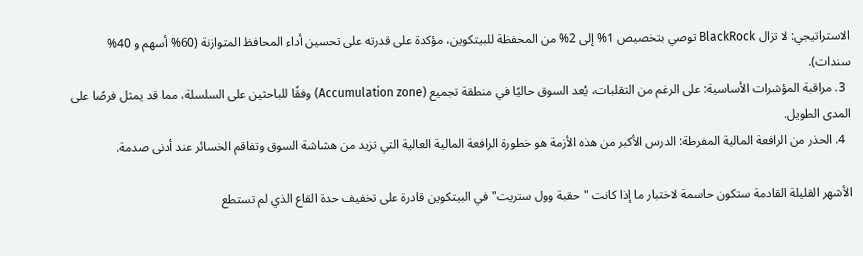الاستراتيجي: لا تزال BlackRock توصي بتخصيص 1% إلى 2% من المحفظة للبيتكوين، مؤكدة على قدرته على تحسين أداء المحافظ المتوازنة (60% أسهم و 40% سندات).
  3. مراقبة المؤشرات الأساسية: على الرغم من التقلبات، يُعد السوق حاليًا في منطقة تجميع (Accumulation zone) وفقًا للباحثين على السلسلة، مما قد يمثل فرصًا على المدى الطويل.
  4. الحذر من الرافعة المالية المفرطة: الدرس الأكبر من هذه الأزمة هو خطورة الرافعة المالية العالية التي تزيد من هشاشة السوق وتفاقم الخسائر عند أدنى صدمة.

الأشهر القليلة القادمة ستكون حاسمة لاختبار ما إذا كانت "حقبة وول ستريت" في البيتكوين قادرة على تخفيف حدة القاع الذي لم تستطع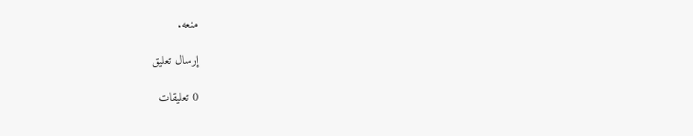منعه.

إرسال تعليق

0 تعليقات